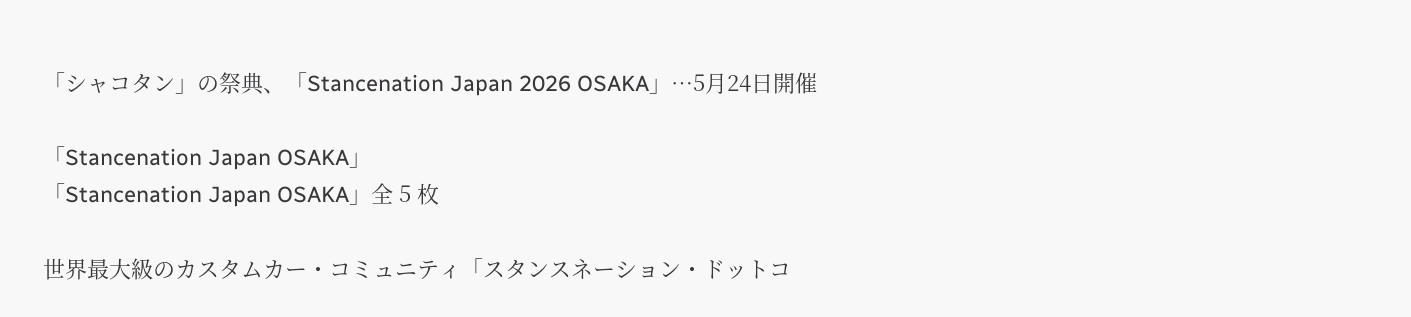「シャコタン」の祭典、「Stancenation Japan 2026 OSAKA」…5月24日開催

「Stancenation Japan OSAKA」
「Stancenation Japan OSAKA」全 5 枚

世界最大級のカスタムカー・コミュニティ「スタンスネーション・ドットコ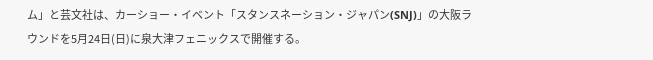ム」と芸文社は、カーショー・イベント「スタンスネーション・ジャパン(SNJ)」の大阪ラウンドを5月24日(日)に泉大津フェニックスで開催する。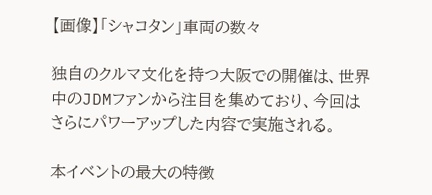【画像】「シャコタン」車両の数々

独自のクルマ文化を持つ大阪での開催は、世界中のJDMファンから注目を集めており、今回はさらにパワーアップした内容で実施される。

本イベントの最大の特徴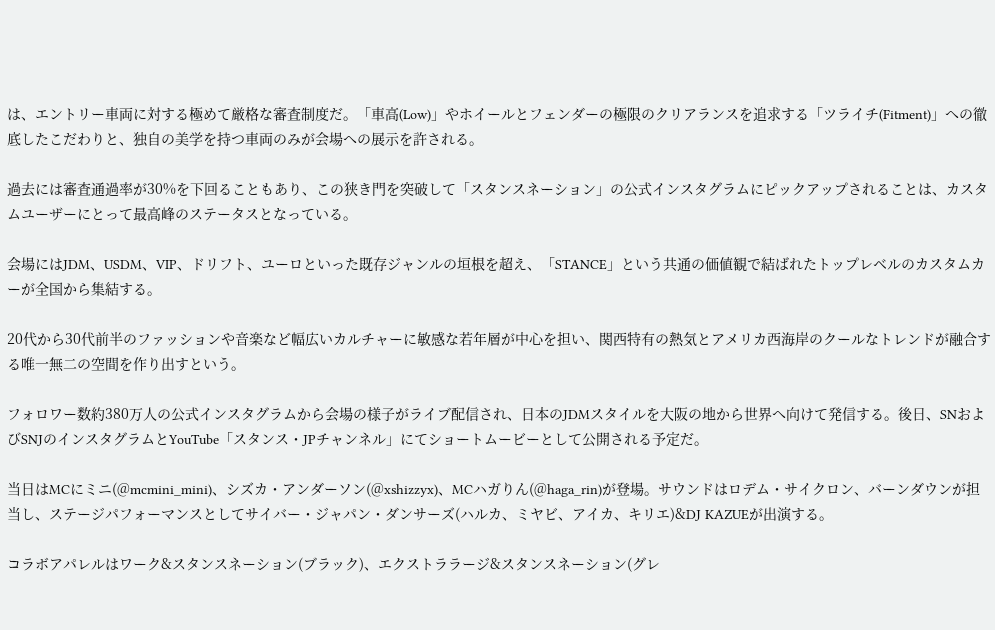は、エントリー車両に対する極めて厳格な審査制度だ。「車高(Low)」やホイールとフェンダーの極限のクリアランスを追求する「ツライチ(Fitment)」への徹底したこだわりと、独自の美学を持つ車両のみが会場への展示を許される。

過去には審査通過率が30%を下回ることもあり、この狭き門を突破して「スタンスネーション」の公式インスタグラムにピックアップされることは、カスタムユーザーにとって最高峰のステータスとなっている。

会場にはJDM、USDM、VIP、ドリフト、ユーロといった既存ジャンルの垣根を超え、「STANCE」という共通の価値観で結ばれたトップレベルのカスタムカーが全国から集結する。

20代から30代前半のファッションや音楽など幅広いカルチャーに敏感な若年層が中心を担い、関西特有の熱気とアメリカ西海岸のクールなトレンドが融合する唯一無二の空間を作り出すという。

フォロワー数約380万人の公式インスタグラムから会場の様子がライブ配信され、日本のJDMスタイルを大阪の地から世界へ向けて発信する。後日、SNおよびSNJのインスタグラムとYouTube「スタンス・JPチャンネル」にてショートムービーとして公開される予定だ。

当日はMCにミニ(@mcmini_mini)、シズカ・アンダーソン(@xshizzyx)、MCハガりん(@haga_rin)が登場。サウンドはロデム・サイクロン、バーンダウンが担当し、ステージパフォーマンスとしてサイバー・ジャパン・ダンサーズ(ハルカ、ミヤビ、アイカ、キリエ)&DJ KAZUEが出演する。

コラボアパレルはワーク&スタンスネーション(ブラック)、エクストララージ&スタンスネーション(グレ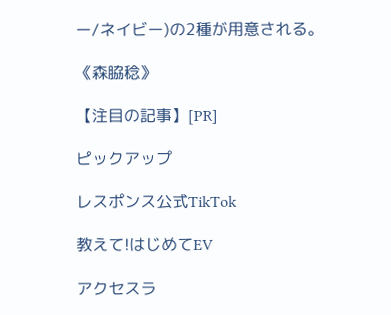ー/ネイビー)の2種が用意される。

《森脇稔》

【注目の記事】[PR]

ピックアップ

レスポンス公式TikTok

教えて!はじめてEV

アクセスラ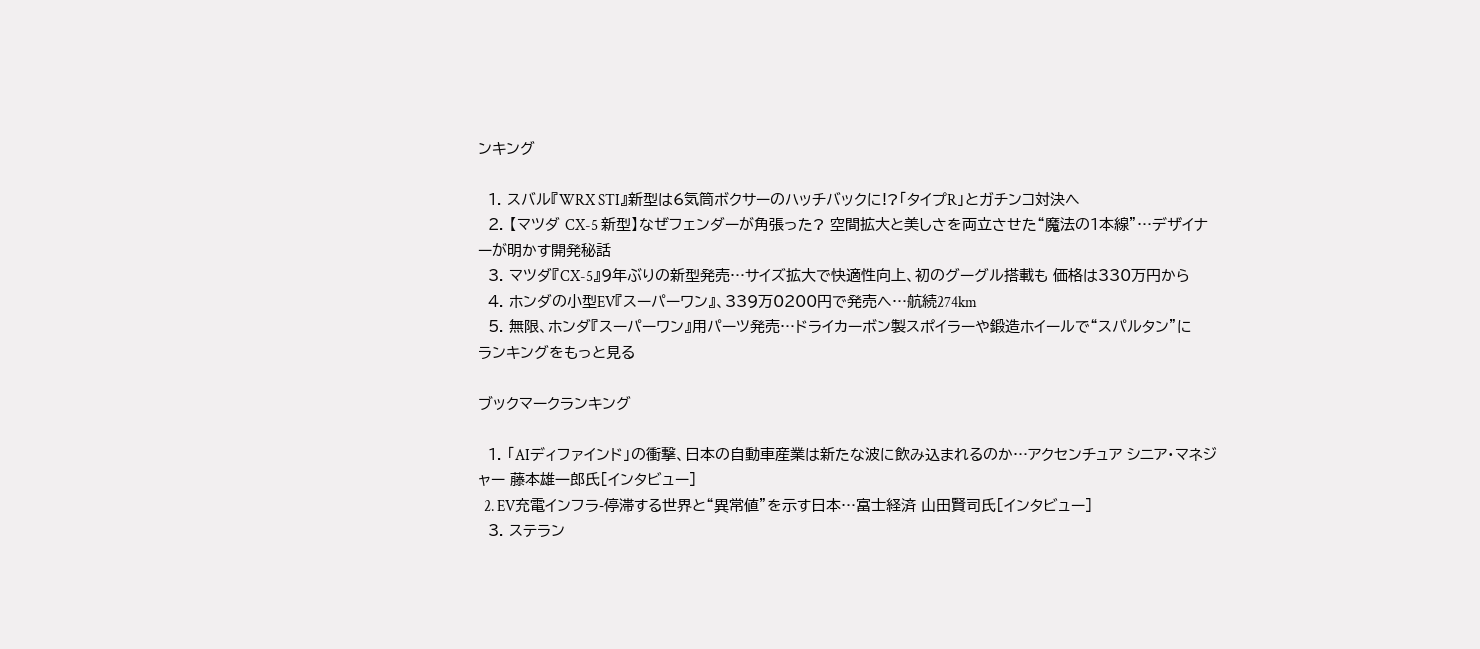ンキング

  1. スバル『WRX STI』新型は6気筒ボクサーのハッチバックに!?「タイプR」とガチンコ対決へ
  2. 【マツダ CX-5 新型】なぜフェンダーが角張った? 空間拡大と美しさを両立させた“魔法の1本線”…デザイナーが明かす開発秘話
  3. マツダ『CX-5』9年ぶりの新型発売…サイズ拡大で快適性向上、初のグーグル搭載も 価格は330万円から
  4. ホンダの小型EV『スーパーワン』、339万0200円で発売へ…航続274km
  5. 無限、ホンダ『スーパーワン』用パーツ発売…ドライカーボン製スポイラーや鍛造ホイールで“スパルタン”に
ランキングをもっと見る

ブックマークランキング

  1. 「AIディファインド」の衝撃、日本の自動車産業は新たな波に飲み込まれるのか…アクセンチュア シニア・マネジャー 藤本雄一郎氏[インタビュー]
  2. EV充電インフラ-停滞する世界と“異常値”を示す日本…富士経済 山田賢司氏[インタビュー]
  3. ステラン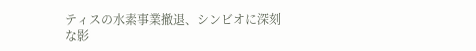ティスの水素事業撤退、シンビオに深刻な影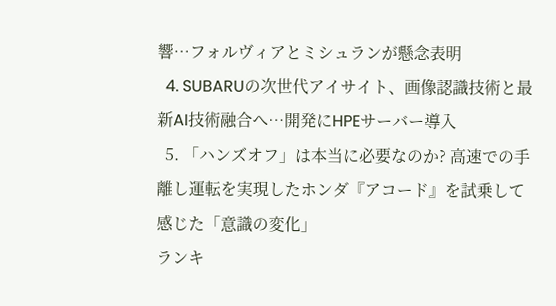響…フォルヴィアとミシュランが懸念表明
  4. SUBARUの次世代アイサイト、画像認識技術と最新AI技術融合へ…開発にHPEサーバー導入
  5. 「ハンズオフ」は本当に必要なのか? 高速での手離し運転を実現したホンダ『アコード』を試乗して感じた「意識の変化」
ランキ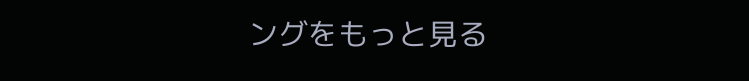ングをもっと見る